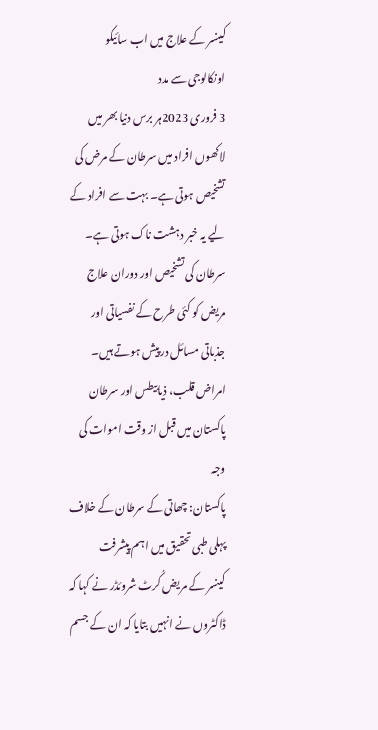کینسر کے علاج میں اب سائیکو اونکالوجی سے مدد
3 فروری 2023ہر برس دنیا بھر میں لاکھوں افراد میں سرطان کے مرض کی تشخیص ہوتی ہے۔ بہت سے افراد کے لیے یہ خبر دہشت ناک ہوتی ہے۔ سرطان کی تشخیص اور دوران علاج مریض کو کئی طرح کے نفسیاتی اور جذباتی مسائل درپیش ہوتے ہیں۔
امراض قلب، ذیابیطس اور سرطان پاکستان میں قبل از وقت اموات کی وجہ
پاکستان: چھاتی کے سرطان کے خلاف پہلی طبی تحقیق میں اہم پیشرفت
کینسر کے مریض کُرٹ شروئڈر نے کہا کہ ڈاکٹروں نے انہیں بتایا کہ ان کے جسم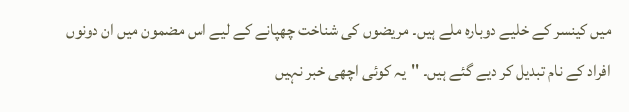میں کینسر کے خلیے دوبارہ ملے ہیں۔ مریضوں کی شناخت چھپانے کے لیے اس مضمون میں ان دونوں افراد کے نام تبدیل کر دیے گئے ہیں۔ ''یہ کوئی اچھی خبر نہیں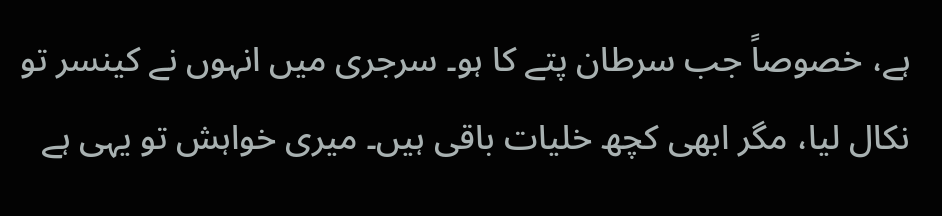ہے، خصوصاً جب سرطان پتے کا ہو۔ سرجری میں انہوں نے کینسر تو نکال لیا، مگر ابھی کچھ خلیات باقی ہیں۔ میری خواہش تو یہی ہے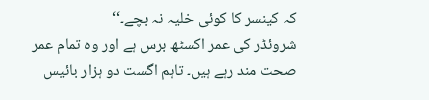کہ کینسر کا کوئی خلیہ نہ بچے۔‘‘
شروئڈر کی عمر اکسٹھ برس ہے اور وہ تمام عمر صحت مند رہے ہیں۔ تاہم اگست دو ہزار بائیس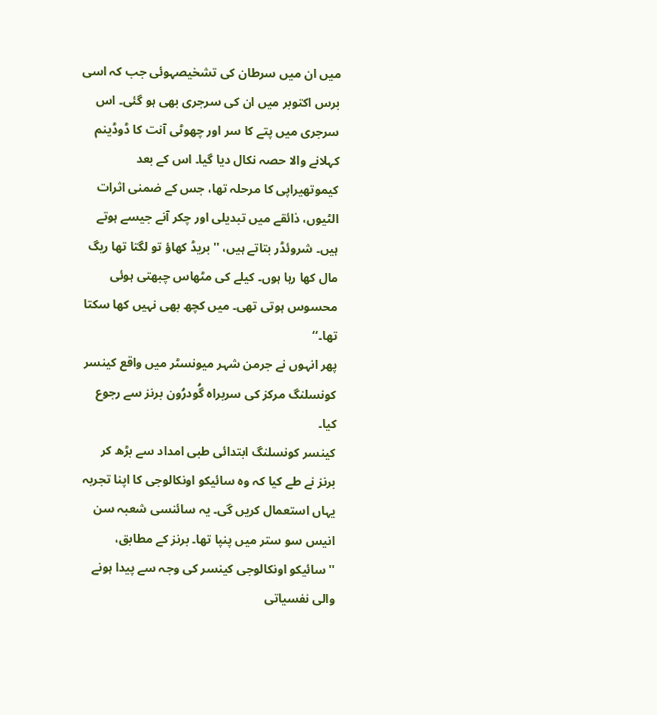میں ان میں سرطان کی تشخیصہوئی جب کہ اسی برس اکتوبر میں ان کی سرجری بھی ہو گئی۔ اس سرجری میں پتے کا سر اور چھوٹی آنت کا ڈوڈینم کہلانے والا حصہ نکال دیا گیا۔ اس کے بعد کیموتھیراپی کا مرحلہ تھا، جس کے ضمنی اثرات الٹیوں، ذائقے میں تبدیلی اور چکر آنے جیسے ہوتے ہیں۔ شروئڈر بتاتے ہیں، ''بریڈ کھاؤ تو لگتا تھا ریگ مال کھا رہا ہوں۔ کیلے کی مٹھاس چبھتی ہوئی محسوس ہوتی تھی۔ میں کچھ بھی نہیں کھا سکتا تھا۔‘‘
پھر انہوں نے جرمن شہر میونسٹر میں واقع کینسر کونسلنگ مرکز کی سربراہ گُودرُون برنز سے رجوع کیا۔
کینسر کونسلنگ ابتدائی طبی امداد سے بڑھ کر
برنز نے طے کیا کہ وہ سائیکو اونکالوجی کا اپنا تجربہ یہاں استعمال کریں گی۔ یہ سائنسی شعبہ سن انیس سو ستر میں پنپا تھا۔ برنز کے مطابق، ''سائیکو اونکالوجی کینسر کی وجہ سے پیدا ہونے والی نفسیاتی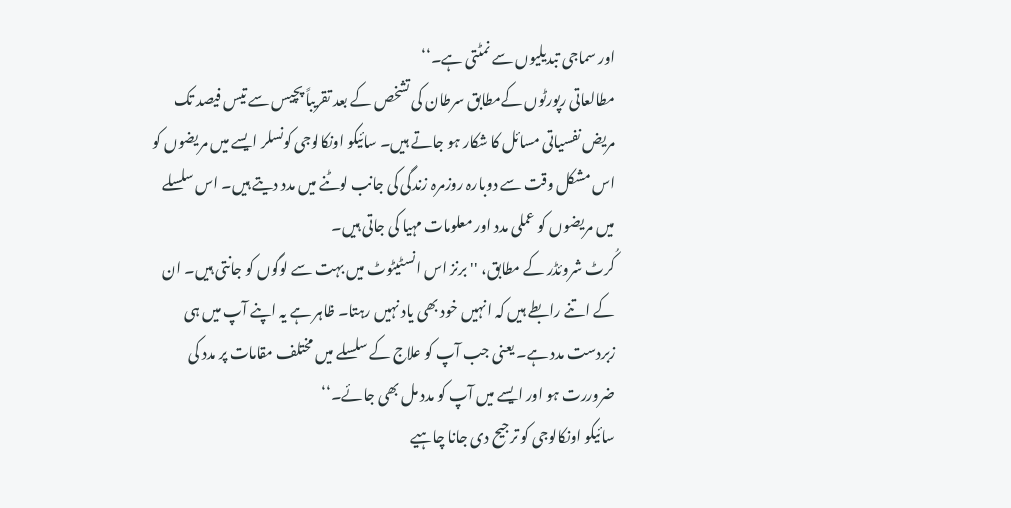اور سماجی تبدیلیوں سے نمٹتی ہے۔‘‘
مطالعاتی رپورٹوں کےمطابق سرطان کی تشخص کے بعد تقریباً پچیس سے تیس فیصد تک مریض نفسیاتی مسائل کا شکار ہو جاتے ہیں۔ سائیکو اونکالوجی کونسلر ایسے میں مریضوں کو اس مشکل وقت سے دوبارہ روزمرہ زندگی کی جانب لوٹنے میں مدد دیتے ہیں۔ اس سلسلے میں مریضوں کو عملی مدد اور معلومات مہیا کی جاتی ہیں۔
کُرٹ شروئڈر کے مطابق، ''برنز اس انسٹیٹوٹ میں بہت سے لوگوں کو جانتی ہیں۔ ان کے اتنے رابطے ہیں کہ انہیں خود بھی یاد نہیں رہتا۔ ظاہر ہے یہ اپنے آپ میں ہی زبردست مدد ہے۔ یعنی جب آپ کو علاج کے سلسلے میں مختلف مقامات پر مدد کی ضروررت ہو اور ایسے میں آپ کو مدد مل بھی جائے۔‘‘
سائیکو اونکالوجی کو ترجیح دی جانا چاہیے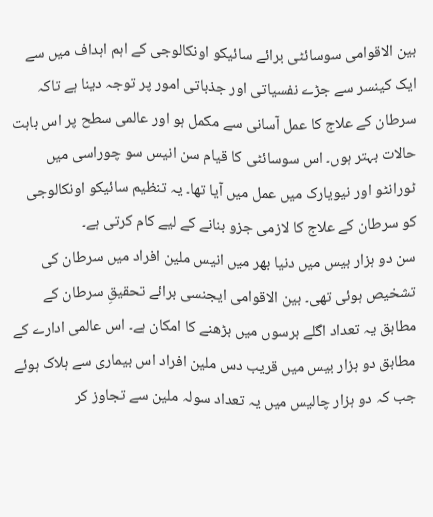بین الاقوامی سوسائٹی برائے سائیکو اونکالوجی کے اہم اہداف میں سے ایک کینسر سے جڑے نفسیاتی اور جذباتی امور پر توجہ دینا ہے تاکہ سرطان کے علاج کا عمل آسانی سے مکمل ہو اور عالمی سطح پر اس بابت حالات بہتر ہوں۔ اس سوسائٹی کا قیام سن انیس سو چوراسی میں ٹورانٹو اور نیویارک میں عمل میں آیا تھا۔ یہ تنظیم سائیکو اونکالوجی کو سرطان کے علاج کا لازمی جزو بنانے کے لیے کام کرتی ہے۔
سن دو ہزار بیس میں دنیا بھر میں انیس ملین افراد میں سرطان کی تشخیص ہوئی تھی۔ بین الاقوامی ایجنسی برائے تحقیقِ سرطان کے مطابق یہ تعداد اگلے برسوں میں بڑھنے کا امکان ہے۔ اس عالمی ادارے کے مطابق دو ہزار بیس میں قریب دس ملین افراد اس بیماری سے ہلاک ہوئے جب کہ دو ہزار چالیس میں یہ تعداد سولہ ملین سے تجاوز کر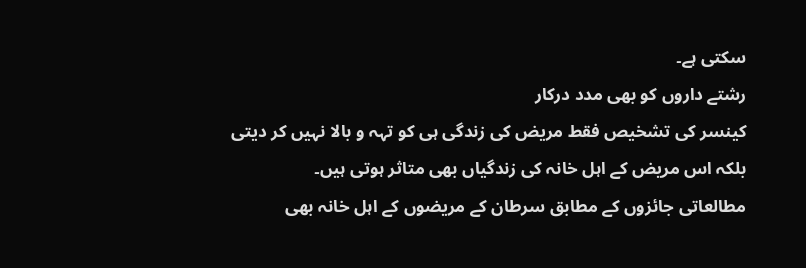سکتی ہے۔
رشتے داروں کو بھی مدد درکار
کینسر کی تشخیص فقط مریض کی زندگی ہی کو تہہ و بالا نہیں کر دیتی بلکہ اس مریض کے اہل خانہ کی زندگیاں بھی متاثر ہوتی ہیں۔
مطالعاتی جائزوں کے مطابق سرطان کے مریضوں کے اہل خانہ بھی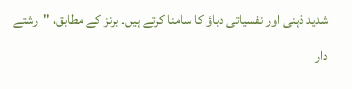شدید ذہنی اور نفسیاتی دباؤ کا سامنا کرتے ہیں۔ برنز کے مطابق، ''رشتے دار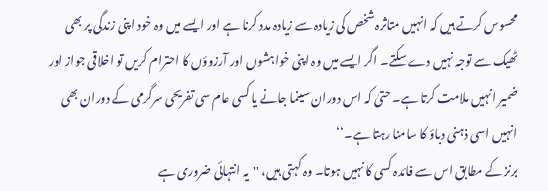محسوس کرتے ہیں کہ انہیں متاثرہ شخص کی زیادہ سے زیادہ مدد کرنا ہے اور ایسے میں وہ خود اپنی زندگی پر بھی ٹھیک سے توجہ نہیں دے سکتے۔ اگر ایسے میں وہ اپنی خواہشوں اور آرزوؤں کا احترام کریں تو اخلاقی جواز اور ضمیر انہیں ملامت کرتا ہے۔ حتیٰ کہ اس دوران سینما جانے یا کسی عام سی تفریحی سرگرمی کے دوران بھی انہیں اسی ذہنی دباؤ کا سامنا رہتا ہے۔‘‘
برنز کے مطابق اس سے فائدہ کسی کا نہیں ہوتا۔ وہ کہتی ہیں، ''یہ انتہائی ضروری ہے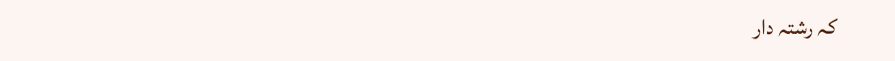کہ رشتہ دار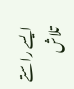ایسے راستے تلاش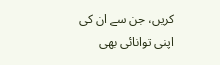کریں، جن سے ان کی اپنی توانائی بھی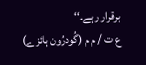برقرار رہے۔‘‘
ع ت / م م (گُودرُون ہائزے)